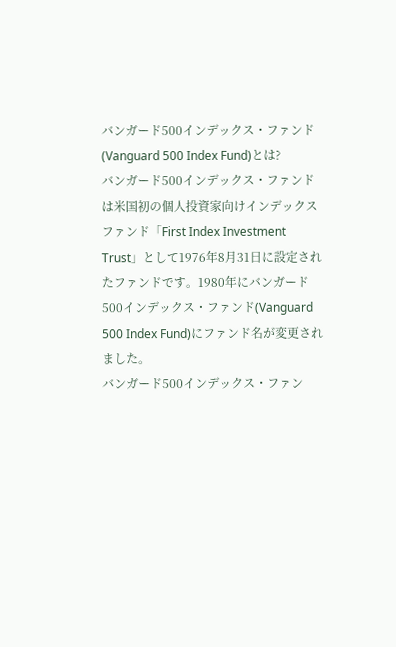バンガード500インデックス・ファンド(Vanguard 500 Index Fund)とは?
バンガード500インデックス・ファンドは米国初の個人投資家向けインデックスファンド「First Index Investment Trust」として1976年8月31日に設定されたファンドです。1980年にバンガード500インデックス・ファンド(Vanguard 500 Index Fund)にファンド名が変更されました。
バンガード500インデックス・ファン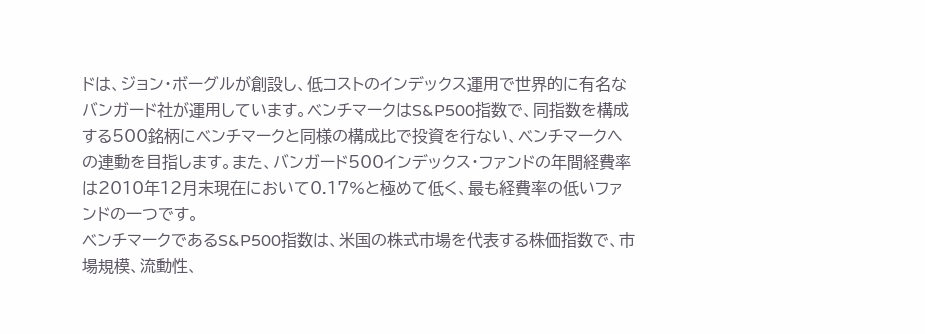ドは、ジョン・ボーグルが創設し、低コストのインデックス運用で世界的に有名なバンガード社が運用しています。ベンチマークはS&P500指数で、同指数を構成する500銘柄にベンチマークと同様の構成比で投資を行ない、ベンチマークへの連動を目指します。また、バンガード500インデックス・ファンドの年間経費率は2010年12月末現在において0.17%と極めて低く、最も経費率の低いファンドの一つです。
ベンチマークであるS&P500指数は、米国の株式市場を代表する株価指数で、市場規模、流動性、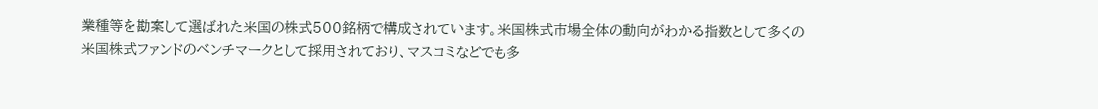業種等を勘案して選ばれた米国の株式500銘柄で構成されています。米国株式市場全体の動向がわかる指数として多くの米国株式ファンドのベンチマークとして採用されており、マスコミなどでも多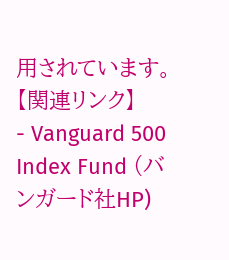用されています。
【関連リンク】
- Vanguard 500 Index Fund (バンガード社HP)